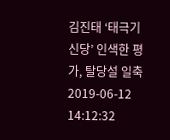김진태 ‘태극기 신당’ 인색한 평가, 탈당설 일축
2019-06-12 14:12:32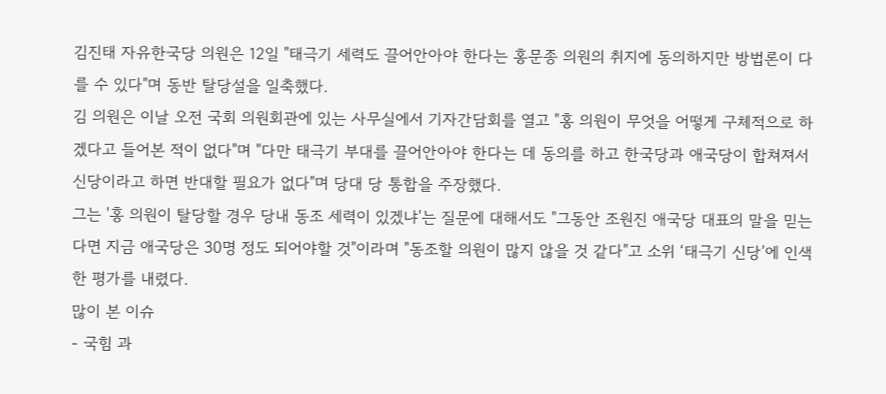김진태 자유한국당 의원은 12일 "태극기 세력도 끌어안아야 한다는 홍문종 의원의 취지에 동의하지만 방법론이 다를 수 있다"며 동반 탈당설을 일축했다.
김 의원은 이날 오전 국회 의원회관에 있는 사무실에서 기자간담회를 열고 "홍 의원이 무엇을 어떻게 구체적으로 하겠다고 들어본 적이 없다"며 "다만 태극기 부대를 끌어안아야 한다는 데 동의를 하고 한국당과 애국당이 합쳐져서 신당이라고 하면 반대할 필요가 없다"며 당대 당 통합을 주장했다.
그는 '홍 의원이 탈당할 경우 당내 동조 세력이 있겠냐'는 질문에 대해서도 "그동안 조원진 애국당 대표의 말을 믿는다면 지금 애국당은 30명 정도 되어야할 것"이라며 "동조할 의원이 많지 않을 것 같다"고 소위 ‘태극기 신당’에 인색한 평가를 내렸다.
많이 본 이슈
- 국힘 과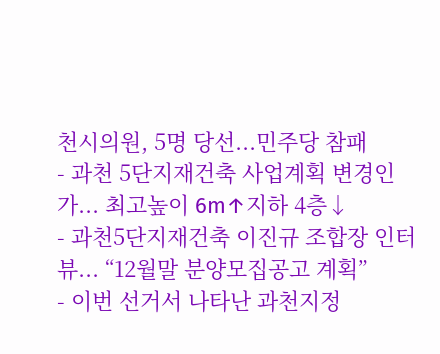천시의원, 5명 당선...민주당 참패
- 과천 5단지재건축 사업계획 변경인가... 최고높이 6m↑지하 4층↓
- 과천5단지재건축 이진규 조합장 인터뷰... “12월말 분양모집공고 계획”
- 이번 선거서 나타난 과천지정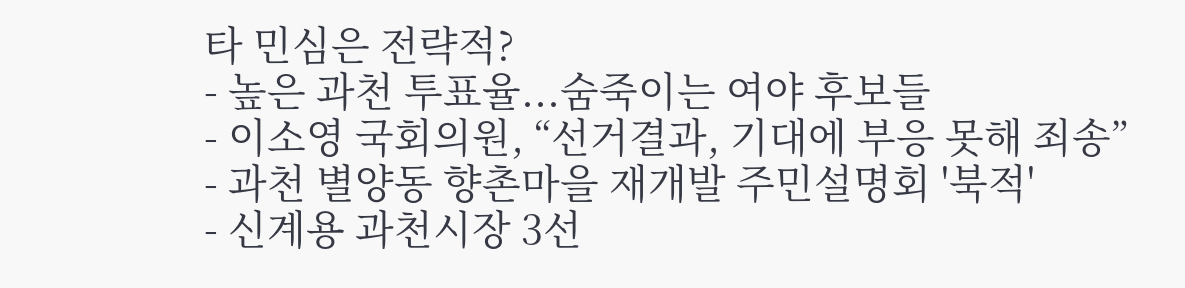타 민심은 전략적?
- 높은 과천 투표율...숨죽이는 여야 후보들
- 이소영 국회의원, “선거결과, 기대에 부응 못해 죄송”
- 과천 별양동 향촌마을 재개발 주민설명회 '북적'
- 신계용 과천시장 3선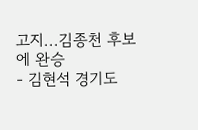고지...김종천 후보에 완승
- 김현석 경기도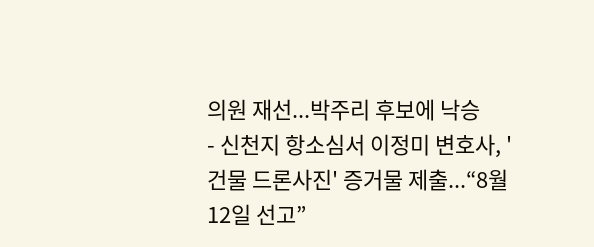의원 재선...박주리 후보에 낙승
- 신천지 항소심서 이정미 변호사, '건물 드론사진' 증거물 제출...“8월12일 선고”